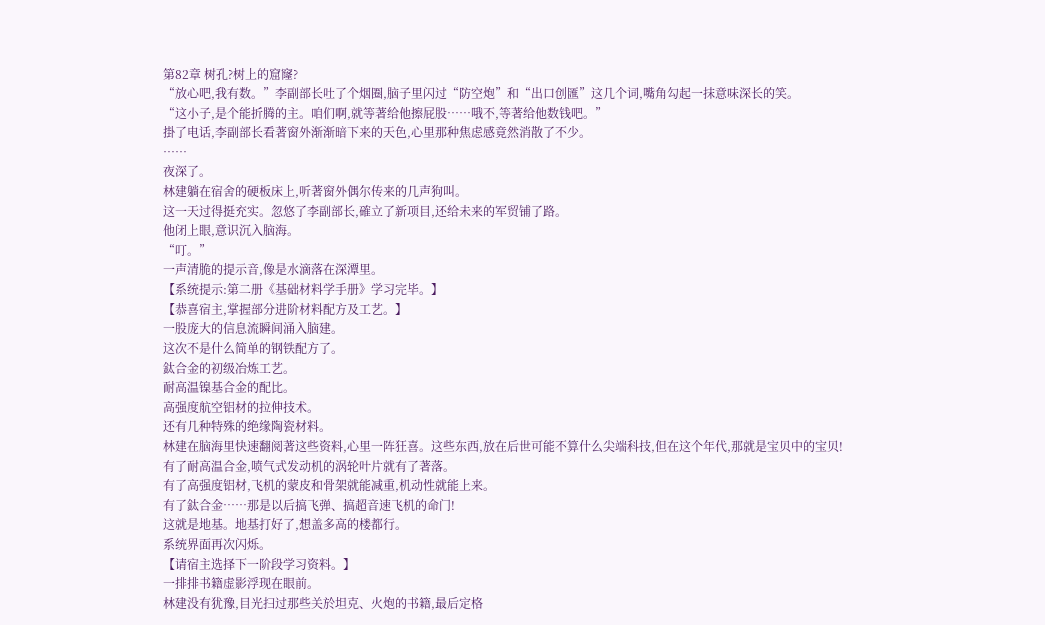第82章 树孔?树上的窟窿?
“放心吧,我有数。”李副部长吐了个烟圈,脑子里闪过“防空炮”和“出口创匯”这几个词,嘴角勾起一抹意味深长的笑。
“这小子,是个能折腾的主。咱们啊,就等著给他擦屁股……哦不,等著给他数钱吧。”
掛了电话,李副部长看著窗外渐渐暗下来的天色,心里那种焦虑感竟然消散了不少。
……
夜深了。
林建躺在宿舍的硬板床上,听著窗外偶尔传来的几声狗叫。
这一天过得挺充实。忽悠了李副部长,確立了新项目,还给未来的军贸铺了路。
他闭上眼,意识沉入脑海。
“叮。”
一声清脆的提示音,像是水滴落在深潭里。
【系统提示:第二册《基础材料学手册》学习完毕。】
【恭喜宿主,掌握部分进阶材料配方及工艺。】
一股庞大的信息流瞬间涌入脑建。
这次不是什么简单的钢铁配方了。
鈦合金的初级冶炼工艺。
耐高温镍基合金的配比。
高强度航空铝材的拉伸技术。
还有几种特殊的绝缘陶瓷材料。
林建在脑海里快速翻阅著这些资料,心里一阵狂喜。这些东西,放在后世可能不算什么尖端科技,但在这个年代,那就是宝贝中的宝贝!
有了耐高温合金,喷气式发动机的涡轮叶片就有了著落。
有了高强度铝材,飞机的蒙皮和骨架就能减重,机动性就能上来。
有了鈦合金……那是以后搞飞弹、搞超音速飞机的命门!
这就是地基。地基打好了,想盖多高的楼都行。
系统界面再次闪烁。
【请宿主选择下一阶段学习资料。】
一排排书籍虚影浮现在眼前。
林建没有犹豫,目光扫过那些关於坦克、火炮的书籍,最后定格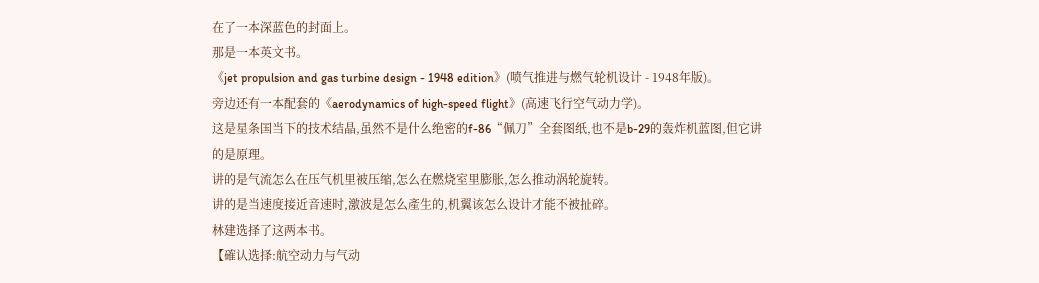在了一本深蓝色的封面上。
那是一本英文书。
《jet propulsion and gas turbine design - 1948 edition》(喷气推进与燃气轮机设计 - 1948年版)。
旁边还有一本配套的《aerodynamics of high-speed flight》(高速飞行空气动力学)。
这是星条国当下的技术结晶,虽然不是什么绝密的f-86“佩刀”全套图纸,也不是b-29的轰炸机蓝图,但它讲的是原理。
讲的是气流怎么在压气机里被压缩,怎么在燃烧室里膨胀,怎么推动涡轮旋转。
讲的是当速度接近音速时,激波是怎么產生的,机翼该怎么设计才能不被扯碎。
林建选择了这两本书。
【確认选择:航空动力与气动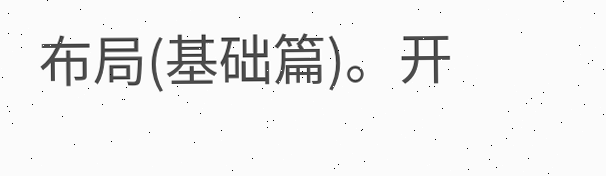布局(基础篇)。开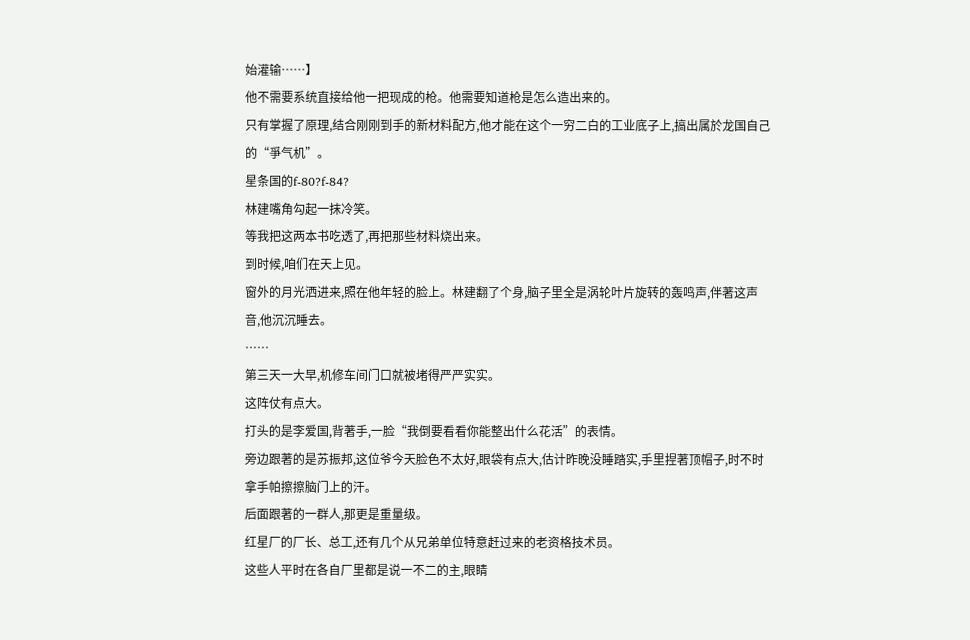始灌输……】
他不需要系统直接给他一把现成的枪。他需要知道枪是怎么造出来的。
只有掌握了原理,结合刚刚到手的新材料配方,他才能在这个一穷二白的工业底子上,搞出属於龙国自己的“爭气机”。
星条国的f-80?f-84?
林建嘴角勾起一抹冷笑。
等我把这两本书吃透了,再把那些材料烧出来。
到时候,咱们在天上见。
窗外的月光洒进来,照在他年轻的脸上。林建翻了个身,脑子里全是涡轮叶片旋转的轰鸣声,伴著这声音,他沉沉睡去。
……
第三天一大早,机修车间门口就被堵得严严实实。
这阵仗有点大。
打头的是李爱国,背著手,一脸“我倒要看看你能整出什么花活”的表情。
旁边跟著的是苏振邦,这位爷今天脸色不太好,眼袋有点大,估计昨晚没睡踏实,手里捏著顶帽子,时不时拿手帕擦擦脑门上的汗。
后面跟著的一群人,那更是重量级。
红星厂的厂长、总工,还有几个从兄弟单位特意赶过来的老资格技术员。
这些人平时在各自厂里都是说一不二的主,眼睛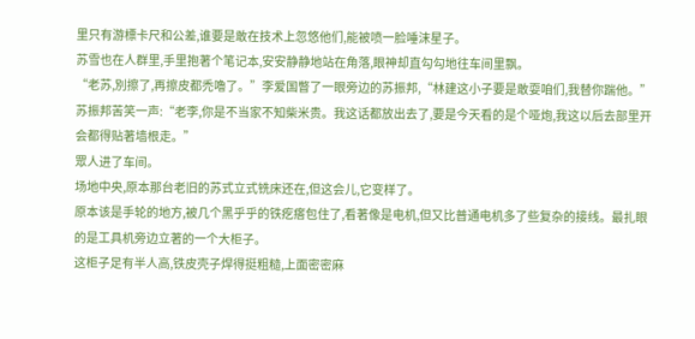里只有游標卡尺和公差,谁要是敢在技术上忽悠他们,能被喷一脸唾沫星子。
苏雪也在人群里,手里抱著个笔记本,安安静静地站在角落,眼神却直勾勾地往车间里飘。
“老苏,別擦了,再擦皮都禿嚕了。”李爱国瞥了一眼旁边的苏振邦,“林建这小子要是敢耍咱们,我替你踹他。”
苏振邦苦笑一声:“老李,你是不当家不知柴米贵。我这话都放出去了,要是今天看的是个哑炮,我这以后去部里开会都得贴著墙根走。”
眾人进了车间。
场地中央,原本那台老旧的苏式立式铣床还在,但这会儿,它变样了。
原本该是手轮的地方,被几个黑乎乎的铁疙瘩包住了,看著像是电机,但又比普通电机多了些复杂的接线。最扎眼的是工具机旁边立著的一个大柜子。
这柜子足有半人高,铁皮壳子焊得挺粗糙,上面密密麻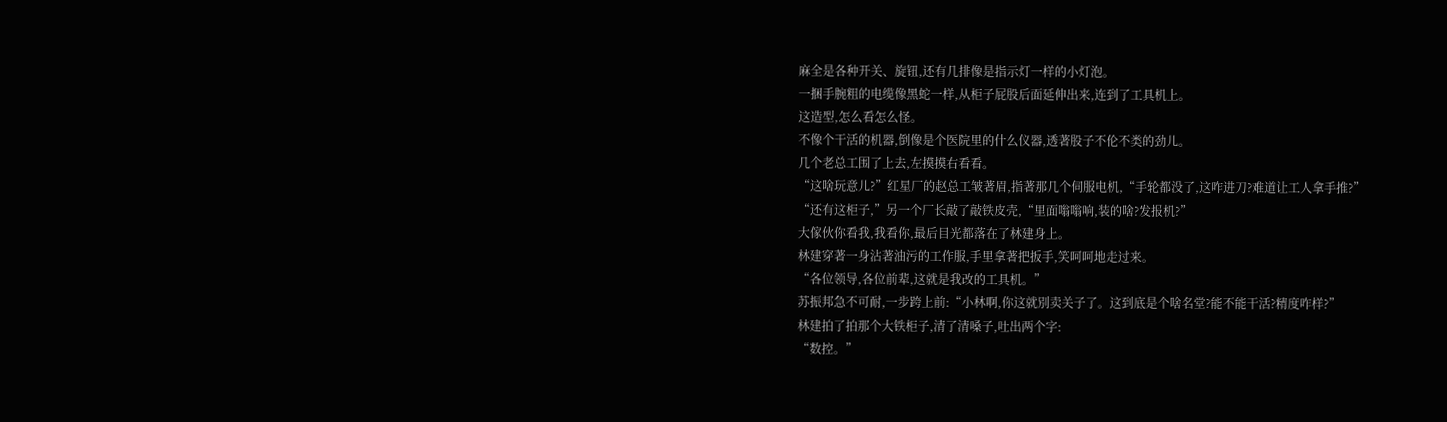麻全是各种开关、旋钮,还有几排像是指示灯一样的小灯泡。
一捆手腕粗的电缆像黑蛇一样,从柜子屁股后面延伸出来,连到了工具机上。
这造型,怎么看怎么怪。
不像个干活的机器,倒像是个医院里的什么仪器,透著股子不伦不类的劲儿。
几个老总工围了上去,左摸摸右看看。
“这啥玩意儿?”红星厂的赵总工皱著眉,指著那几个伺服电机,“手轮都没了,这咋进刀?难道让工人拿手推?”
“还有这柜子,”另一个厂长敲了敲铁皮壳,“里面嗡嗡响,装的啥?发报机?”
大傢伙你看我,我看你,最后目光都落在了林建身上。
林建穿著一身沾著油污的工作服,手里拿著把扳手,笑呵呵地走过来。
“各位领导,各位前辈,这就是我改的工具机。”
苏振邦急不可耐,一步跨上前:“小林啊,你这就別卖关子了。这到底是个啥名堂?能不能干活?精度咋样?”
林建拍了拍那个大铁柜子,清了清嗓子,吐出两个字:
“数控。”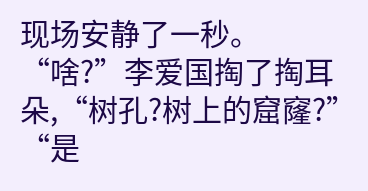现场安静了一秒。
“啥?”李爱国掏了掏耳朵,“树孔?树上的窟窿?”
“是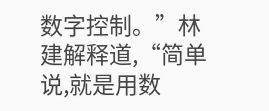数字控制。”林建解释道,“简单说,就是用数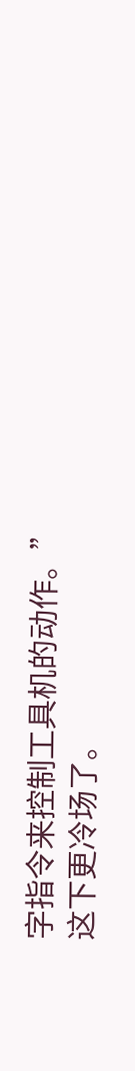字指令来控制工具机的动作。”
这下更冷场了。